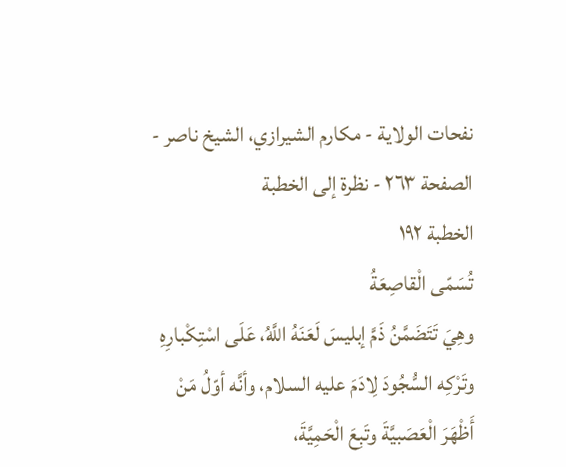نفحات الولاية - مكارم الشيرازي، الشيخ ناصر - الصفحة ٢٦٣ - نظرة إلى الخطبة
الخطبة ١٩٢
تُسَمّى الْقاصِعَةُ
وهِيَ تَتَضَمَّنُ ذَمَّ إبليسَ لَعَنَهُ اللَّهُ، عَلَى اسْتِكْبارِهِ وتَرْكِه السُّجُودَ لِادَمَ عليه السلام، وأنَّه أوّلُ مَنْ أَظْهَرَ الْعَصَبيَّةَ وتَبِعَ الْحَمِيَّةَ،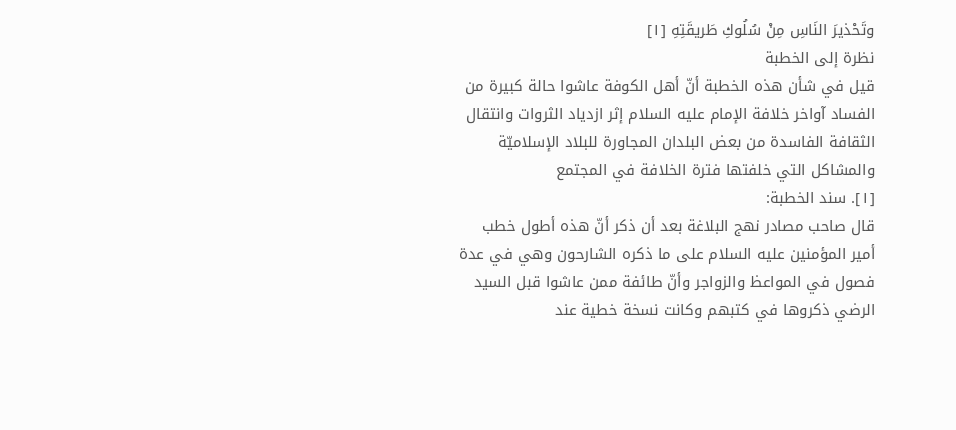وتَحْذيرَ النَاسِ مِنْ سُلُوكِ طَريقَتِهِ [١]
نظرة إلى الخطبة
قيل في شأن هذه الخطبة أنّ أهل الكوفة عاشوا حالة كبيرة من الفساد آواخر خلافة الإمام عليه السلام إثر ازدياد الثروات وانتقال الثقافة الفاسدة من بعض البلدان المجاورة للبلاد الإسلاميّة والمشاكل التي خلفتها فترة الخلافة في المجتمع
[١]. سند الخطبة:
قال صاحب مصادر نهج البلاغة بعد أن ذكر أنّ هذه أطول خطب أمير المؤمنين عليه السلام على ما ذكره الشارحون وهي في عدة فصول في المواعظ والزواجر وأنّ طائفة ممن عاشوا قبل السيد الرضي ذكروها في كتبهم وكانت نسخة خطية عند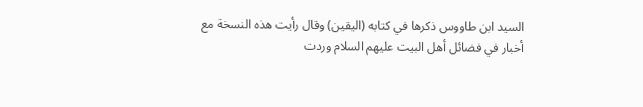السيد ابن طاووس ذكرها في كتابه (اليقين) وقال رأيت هذه النسخة مع أخبار في فضائل أهل البيت عليهم السلام وردت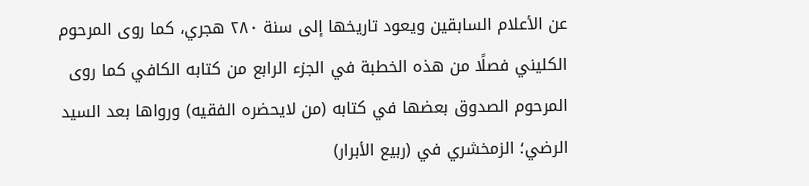عن الأعلام السابقين ويعود تاريخها إلى سنة ٢٨٠ هجري، كما روى المرحوم الكليني فصلًا من هذه الخطبة في الجزء الرابع من كتابه الكافي كما روى المرحوم الصدوق بعضها في كتابه (من لايحضره الفقيه) ورواها بعد السيد الرضي؛ الزمخشري في (ربيع الأبرار)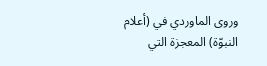وروى الماوردي في (أعلام النبوّة) المعجزة التي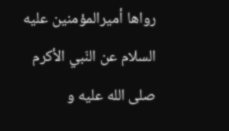رواها أميرالمؤمنين عليه السلام عن النّبي الأكرم صلى الله عليه و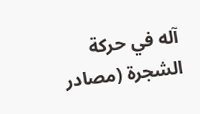آله في حركة الشجرة (مصادر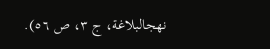نهجالبلاغة، ج ٣، ص ٥٦).